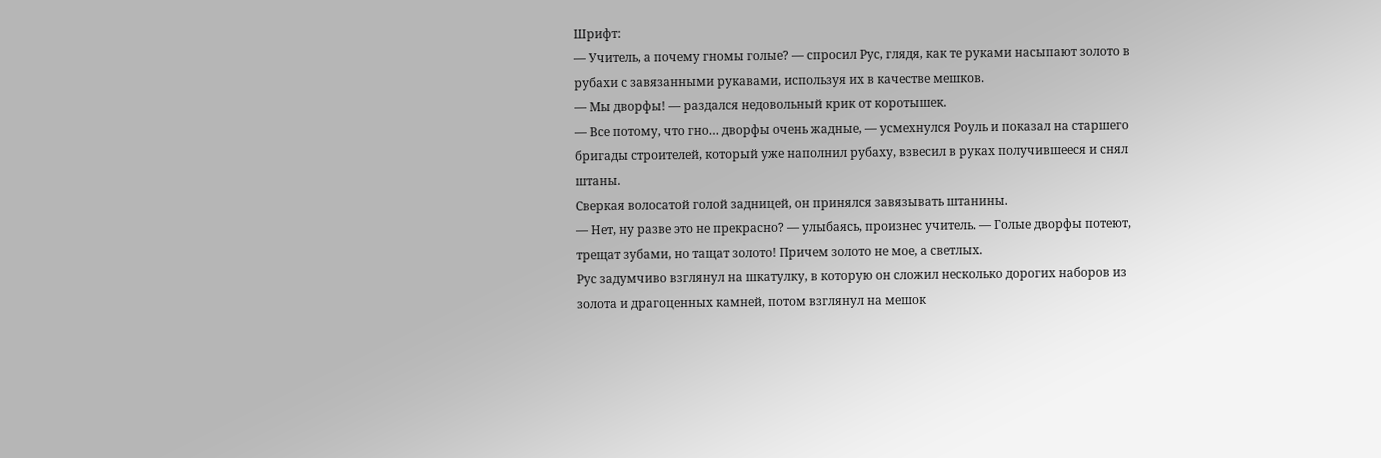Шрифт:
— Учитель, а почему гномы голые? — спросил Рус, глядя, как те руками насыпают золото в рубахи с завязанными рукавами, используя их в качестве мешков.
— Мы дворфы! — раздался недовольный крик от коротышек.
— Все потому, что гно… дворфы очень жадные, — усмехнулся Роуль и показал на старшего бригады строителей, который уже наполнил рубаху, взвесил в руках получившееся и снял штаны.
Сверкая волосатой голой задницей, он принялся завязывать штанины.
— Нет, ну разве это не прекрасно? — улыбаясь, произнес учитель. — Голые дворфы потеют, трещат зубами, но тащат золото! Причем золото не мое, а светлых.
Рус задумчиво взглянул на шкатулку, в которую он сложил несколько дорогих наборов из золота и драгоценных камней, потом взглянул на мешок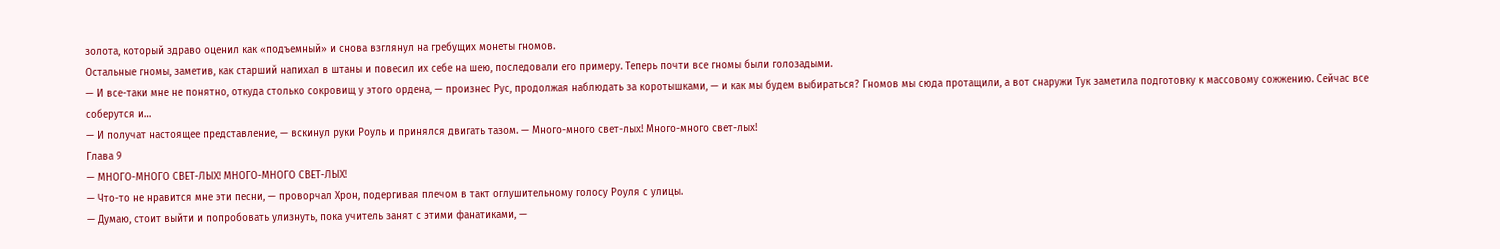золота, который здраво оценил как «подъемный» и снова взглянул на гребущих монеты гномов.
Остальные гномы, заметив, как старший напихал в штаны и повесил их себе на шею, последовали его примеру. Теперь почти все гномы были голозадыми.
— И все-таки мне не понятно, откуда столько сокровищ у этого ордена, — произнес Рус, продолжая наблюдать за коротышками, — и как мы будем выбираться? Гномов мы сюда протащили, а вот снаружи Тук заметила подготовку к массовому сожжению. Сейчас все соберутся и…
— И получат настоящее представление, — вскинул руки Роуль и принялся двигать тазом. — Много-много свет-лых! Много-много свет-лых!
Глава 9
— МНОГО-МНОГО СВЕТ-ЛЫХ! МНОГО-МНОГО СВЕТ-ЛЫХ!
— Что-то не нравится мне эти песни, — проворчал Хрон, подергивая плечом в такт оглушительному голосу Роуля с улицы.
— Думаю, стоит выйти и попробовать улизнуть, пока учитель занят с этими фанатиками, —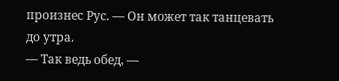произнес Рус. — Он может так танцевать до утра.
— Так ведь обед, —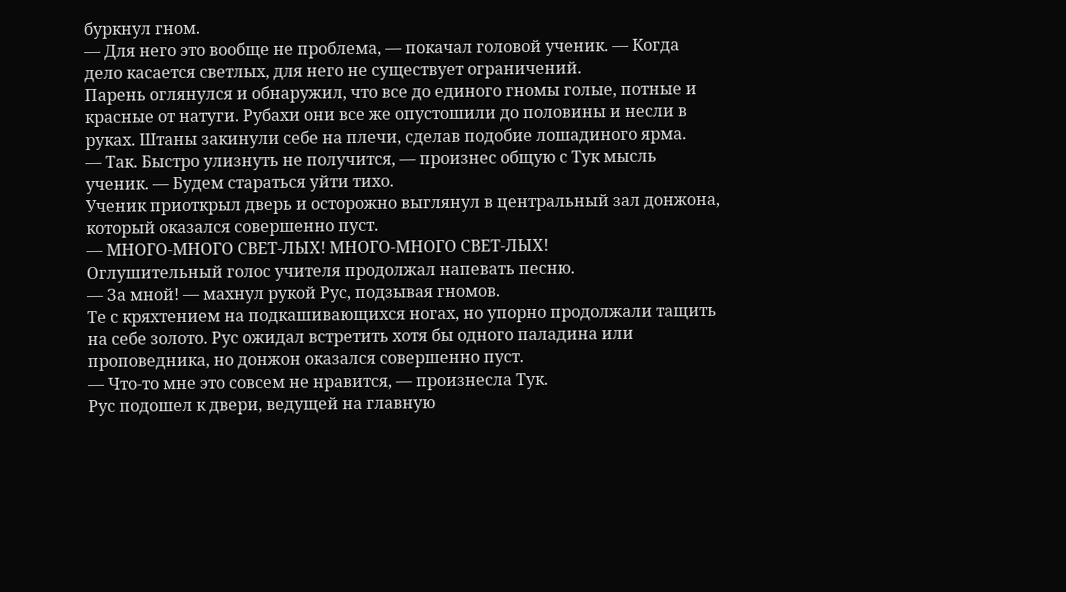буркнул гном.
— Для него это вообще не проблема, — покачал головой ученик. — Когда дело касается светлых, для него не существует ограничений.
Парень оглянулся и обнаружил, что все до единого гномы голые, потные и красные от натуги. Рубахи они все же опустошили до половины и несли в руках. Штаны закинули себе на плечи, сделав подобие лошадиного ярма.
— Так. Быстро улизнуть не получится, — произнес общую с Тук мысль ученик. — Будем стараться уйти тихо.
Ученик приоткрыл дверь и осторожно выглянул в центральный зал донжона, который оказался совершенно пуст.
— МНОГО-МНОГО СВЕТ-ЛЫХ! МНОГО-МНОГО СВЕТ-ЛЫХ!
Оглушительный голос учителя продолжал напевать песню.
— За мной! — махнул рукой Рус, подзывая гномов.
Те с кряхтением на подкашивающихся ногах, но упорно продолжали тащить на себе золото. Рус ожидал встретить хотя бы одного паладина или проповедника, но донжон оказался совершенно пуст.
— Что-то мне это совсем не нравится, — произнесла Тук.
Рус подошел к двери, ведущей на главную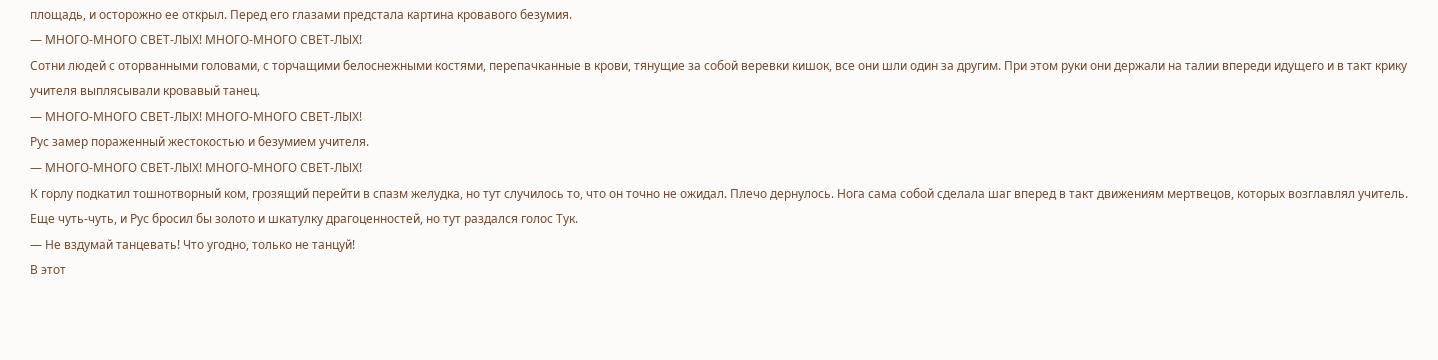площадь, и осторожно ее открыл. Перед его глазами предстала картина кровавого безумия.
— МНОГО-МНОГО СВЕТ-ЛЫХ! МНОГО-МНОГО СВЕТ-ЛЫХ!
Сотни людей с оторванными головами, с торчащими белоснежными костями, перепачканные в крови, тянущие за собой веревки кишок, все они шли один за другим. При этом руки они держали на талии впереди идущего и в такт крику учителя выплясывали кровавый танец.
— МНОГО-МНОГО СВЕТ-ЛЫХ! МНОГО-МНОГО СВЕТ-ЛЫХ!
Рус замер пораженный жестокостью и безумием учителя.
— МНОГО-МНОГО СВЕТ-ЛЫХ! МНОГО-МНОГО СВЕТ-ЛЫХ!
К горлу подкатил тошнотворный ком, грозящий перейти в спазм желудка, но тут случилось то, что он точно не ожидал. Плечо дернулось. Нога сама собой сделала шаг вперед в такт движениям мертвецов, которых возглавлял учитель. Еще чуть-чуть, и Рус бросил бы золото и шкатулку драгоценностей, но тут раздался голос Тук.
— Не вздумай танцевать! Что угодно, только не танцуй!
В этот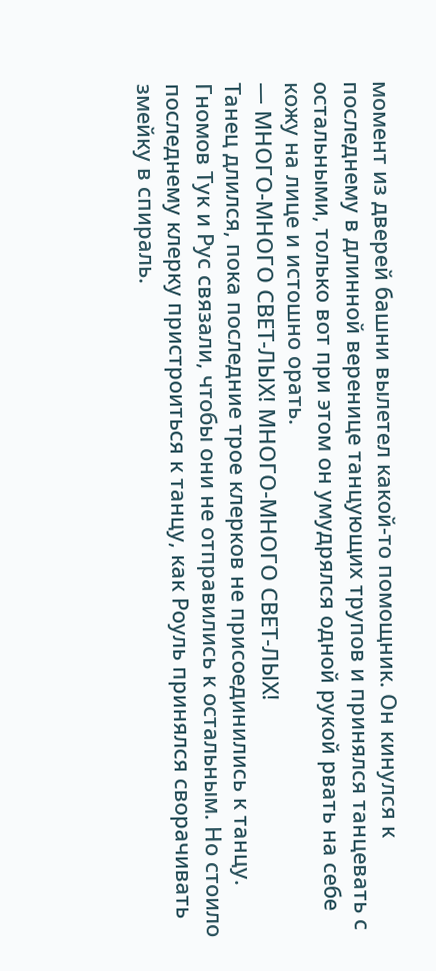момент из дверей башни вылетел какой-то помощник. Он кинулся к последнему в длинной веренице танцующих трупов и принялся танцевать с остальными, только вот при этом он умудрялся одной рукой рвать на себе кожу на лице и истошно орать.
— МНОГО-МНОГО СВЕТ-ЛЫХ! МНОГО-МНОГО СВЕТ-ЛЫХ!
Танец длился, пока последние трое клерков не присоединились к танцу. Гномов Тук и Рус связали, чтобы они не отправились к остальным. Но стоило последнему клерку пристроиться к танцу, как Роуль принялся сворачивать змейку в спираль.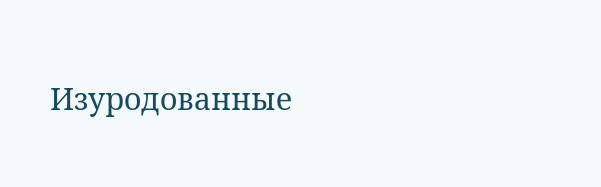Изуродованные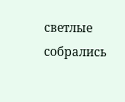светлые собрались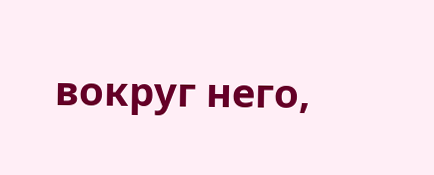вокруг него,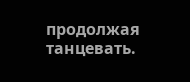продолжая танцевать.